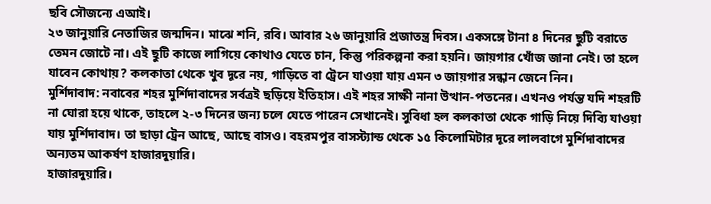ছবি সৌজন্যে এআই।
২৩ জানুয়ারি নেতাজির জন্মদিন। মাঝে শনি, রবি। আবার ২৬ জানুয়ারি প্রজাতন্ত্র দিবস। একসঙ্গে টানা ৪ দিনের ছুটি বরাতে তেমন জোটে না। এই ছুটি কাজে লাগিয়ে কোথাও যেতে চান, কিন্তু পরিকল্পনা করা হয়নি। জায়গার খোঁজ জানা নেই। তা হলে যাবেন কোথায়? কলকাতা থেকে খুব দূরে নয়, গাড়িতে বা ট্রেনে যাওয়া যায় এমন ৩ জায়গার সন্ধান জেনে নিন।
মুর্শিদাবাদ: নবাবের শহর মুর্শিদাবাদের সর্বত্রই ছড়িয়ে ইতিহাস। এই শহর সাক্ষী নানা উত্থান-পতনের। এখনও পর্যন্ত যদি শহরটি না ঘোরা হয়ে থাকে, তাহলে ২-৩ দিনের জন্য চলে যেতে পারেন সেখানেই। সুবিধা হল কলকাতা থেকে গাড়ি নিয়ে দিব্যি যাওয়া যায় মুর্শিদাবাদ। তা ছাড়া ট্রেন আছে, আছে বাসও। বহরমপুর বাসস্ট্যান্ড থেকে ১৫ কিলোমিটার দূরে লালবাগে মুর্শিদাবাদের অন্যতম আকর্ষণ হাজারদুয়ারি।
হাজারদুয়ারি।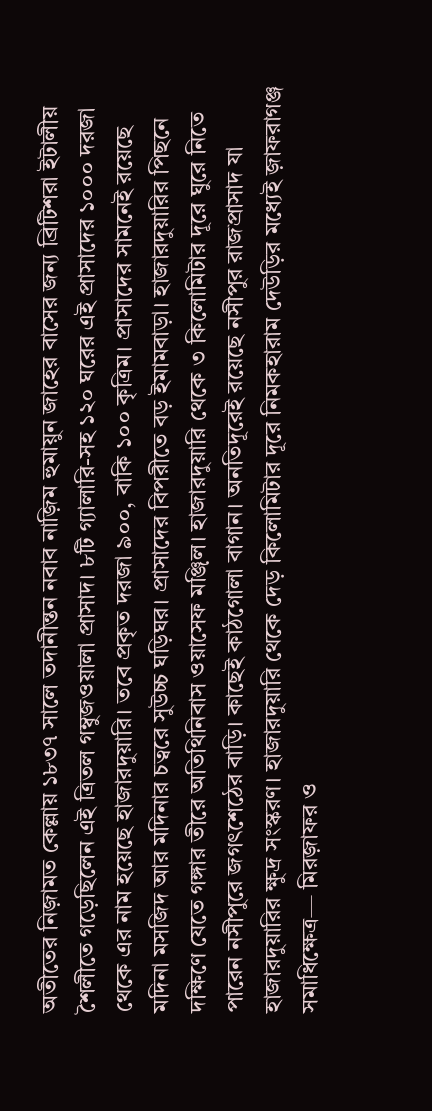অতীতের নিজ়ামত কেল্লায় ১৮৩৭ সালে তদানীন্তন নবাব নাজ়িম হুমায়ুন জাহের বাসের জন্য ব্রিটিশরা ইটালীয় শৈলীতে গড়েছিলেন এই ত্রিতল গম্বুজওয়ালা প্রাসাদ। ৮টি গ্যালারি-সহ ১২০ ঘরের এই প্রাসাদের ১০০০ দরজা থেকে এর নাম হয়েছে হাজারদুয়ারি। তবে প্রকৃত দরজা ৯০০, বাকি ১০০ কৃত্রিম। প্রাসাদের সামনেই রয়েছে মদিনা মসজিদ আর মদিনার চত্বরে সুউচ্চ ঘড়িঘর। প্রাসাদের বিপরীতে বড় ইমামবাড়া। হাজারদুয়ারির পিছনে দক্ষিণে যেতে গঙ্গার তীরে অতিথিনিবাস ওয়াসেফ মঞ্জ়িল। হাজারদুয়ারি থেকে ৩ কিলোমিটার দূরে ঘুরে নিতে পারেন নসীপুরে জগৎশেঠের বাড়ি। কাছেই কাঠগোলা বাগান। অনতিদূরেই রয়েছে নসীপুর রাজপ্রাসাদ যা হাজারদুয়ারির ক্ষুদ্র সংস্করণ। হাজারদুয়ারি থেকে দেড় কিলোমিটার দূরে নিমকহারাম দেউড়ির মধ্যেই জ়াফরাগঞ্জ সমাধিক্ষেত্র— মিরজ়াফর ও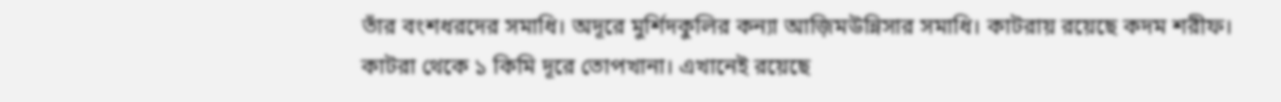তাঁর বংশধরদের সমাধি। অদূরে মুর্শিদকুলির কন্যা আজ়িমউন্নিসার সমাধি। কাটরায় রয়েছে কদম শরীফ। কাটরা থেকে ১ কিমি দূরে তোপখানা। এখানেই রয়েছে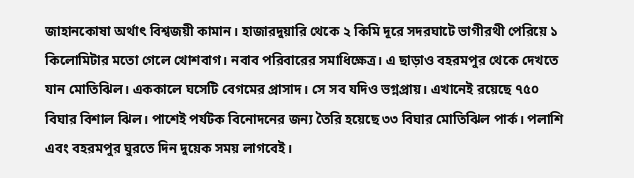জাহানকোষা অর্থাৎ বিশ্বজয়ী কামান। হাজারদুয়ারি থেকে ২ কিমি দূরে সদরঘাটে ভাগীরথী পেরিয়ে ১ কিলোমিটার মতো গেলে খোশবাগ। নবাব পরিবারের সমাধিক্ষেত্র। এ ছাড়াও বহরমপুর থেকে দেখতে যান মোতিঝিল। এককালে ঘসেটি বেগমের প্রাসাদ। সে সব যদিও ভগ্নপ্রায়। এখানেই রয়েছে ৭৫০ বিঘার বিশাল ঝিল। পাশেই পর্যটক বিনোদনের জন্য তৈরি হয়েছে ৩৩ বিঘার মোতিঝিল পার্ক। পলাশি এবং বহরমপুর ঘুরতে দিন দুয়েক সময় লাগবেই।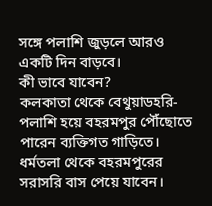সঙ্গে পলাশি জুড়লে আরও একটি দিন বাড়বে।
কী ভাবে যাবেন?
কলকাতা থেকে বেথুয়াডহরি-পলাশি হয়ে বহরমপুর পৌঁছোতে পারেন ব্যক্তিগত গাড়িতে। ধর্মতলা থেকে বহরমপুরের সরাসরি বাস পেয়ে যাবেন।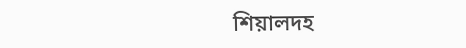শিয়ালদহ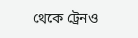থেকে ট্রেনও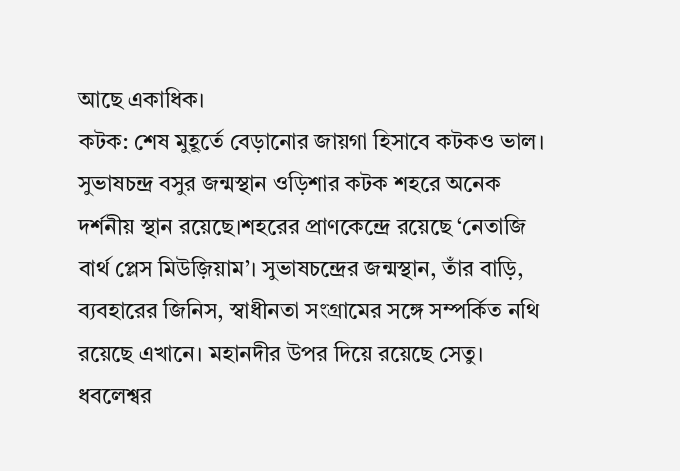আছে একাধিক।
কটক: শেষ মুহূর্তে বেড়ানোর জায়গা হিসাবে কটকও ভাল। সুভাষচন্দ্র বসুর জন্মস্থান ওড়িশার কটক শহরে অনেক দর্শনীয় স্থান রয়েছে।শহরের প্রাণকেন্দ্রে রয়েছে ‘নেতাজি বার্থ প্লেস মিউজ়িয়াম’। সুভাষচন্দ্রের জন্মস্থান, তাঁর বাড়ি, ব্যবহারের জিনিস, স্বাধীনতা সংগ্রামের সঙ্গে সম্পর্কিত নথি রয়েছে এখানে। মহানদীর উপর দিয়ে রয়েছে সেতু। ধবলেশ্বর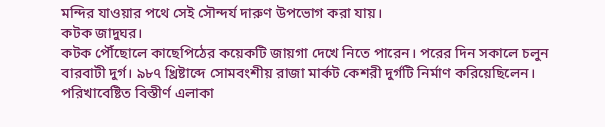মন্দির যাওয়ার পথে সেই সৌন্দর্য দারুণ উপভোগ করা যায়।
কটক জাদুঘর।
কটক পৌঁছোলে কাছেপিঠের কয়েকটি জায়গা দেখে নিতে পারেন। পরের দিন সকালে চলুন বারবাটী দুর্গ। ৯৮৭ খ্রিষ্টাব্দে সোমবংশীয় রাজা মার্কট কেশরী দুর্গটি নির্মাণ করিয়েছিলেন। পরিখাবেষ্টিত বিস্তীর্ণ এলাকা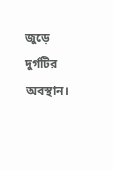জুড়ে দুর্গটির অবস্থান।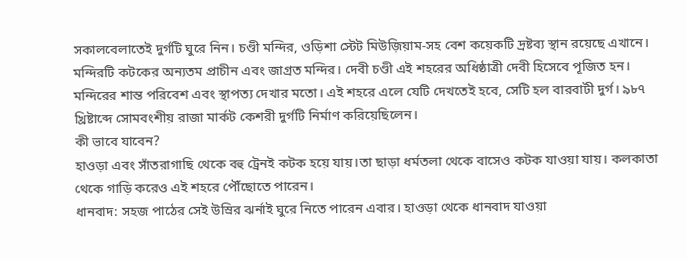সকালবেলাতেই দুর্গটি ঘুরে নিন। চণ্ডী মন্দির, ওড়িশা স্টেট মিউজ়িয়াম-সহ বেশ কয়েকটি দ্রষ্টব্য স্থান রয়েছে এখানে। মন্দিরটি কটকের অন্যতম প্রাচীন এবং জাগ্রত মন্দির। দেবী চণ্ডী এই শহরের অধিষ্ঠাত্রী দেবী হিসেবে পূজিত হন। মন্দিরের শান্ত পরিবেশ এবং স্থাপত্য দেখার মতো। এই শহরে এলে যেটি দেখতেই হবে, সেটি হল বারবাটী দুর্গ। ৯৮৭ খ্রিষ্টাব্দে সোমবংশীয় রাজা মার্কট কেশরী দুর্গটি নির্মাণ করিয়েছিলেন।
কী ভাবে যাবেন?
হাওড়া এবং সাঁতরাগাছি থেকে বহু ট্রেনই কটক হয়ে যায়।তা ছাড়া ধর্মতলা থেকে বাসেও কটক যাওয়া যায়। কলকাতা থেকে গাড়ি করেও এই শহরে পৌঁছোতে পারেন।
ধানবাদ: সহজ পাঠের সেই উস্রির ঝর্নাই ঘুরে নিতে পারেন এবার। হাওড়া থেকে ধানবাদ যাওয়া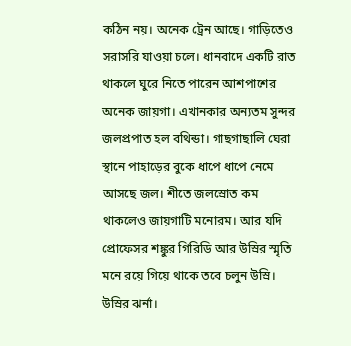কঠিন নয়। অনেক ট্রেন আছে। গাড়িতেও সরাসরি যাওয়া চলে। ধানবাদে একটি রাত থাকলে ঘুরে নিতে পারেন আশপাশের অনেক জায়গা। এখানকার অন্যতম সুন্দর জলপ্রপাত হল বথিন্ডা। গাছগাছালি ঘেরা স্থানে পাহাড়ের বুকে ধাপে ধাপে নেমে আসছে জল। শীতে জলস্রোত কম থাকলেও জায়গাটি মনোরম। আর যদি প্রোফেসর শঙ্কুর গিরিডি আর উস্রির স্মৃতি মনে রয়ে গিয়ে থাকে তবে চলুন উস্রি।
উস্রির ঝর্না।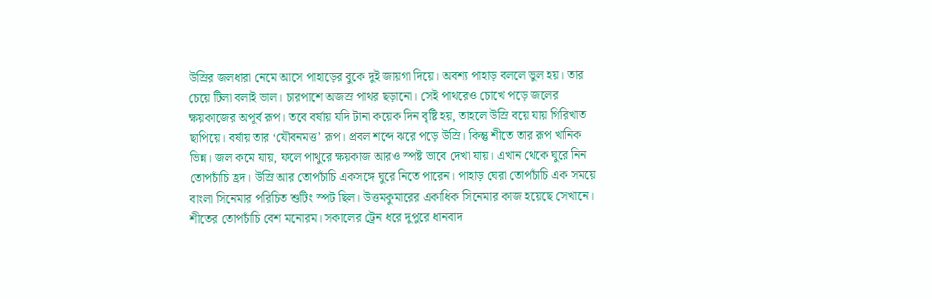উস্রির জলধারা নেমে আসে পাহাড়ের বুকে দুই জায়গা দিয়ে। অবশ্য পাহাড় বললে ভুল হয়। তার চেয়ে টিলা বলাই ভাল। চারপাশে অজস্র পাথর ছড়ানো। সেই পাথরেও চোখে পড়ে জলের ক্ষয়কাজের অপূর্ব রূপ। তবে বর্ষায় যদি টানা কয়েক দিন বৃষ্টি হয়, তাহলে উস্রি বয়ে যায় গিরিখাত ছাপিয়ে। বর্ষায় তার ‘যৌবনমত্ত’ রূপ। প্রবল শব্দে ঝরে পড়ে উস্রি। কিন্তু শীতে তার রূপ খানিক ভিন্ন। জল কমে যায়, ফলে পাথুরে ক্ষয়কাজ আরও স্পষ্ট ভাবে দেখা যায়। এখান থেকে ঘুরে নিন তোপচাঁচি হ্রদ। উস্রি আর তোপচাঁচি একসঙ্গে ঘুরে নিতে পারেন। পাহাড় ঘেরা তোপচাঁচি এক সময়ে বাংলা সিনেমার পরিচিত শুটিং স্পট ছিল। উত্তমকুমারের একাধিক সিনেমার কাজ হয়েছে সেখানে। শীতের তোপচাঁচি বেশ মনোরম। সকালের ট্রেন ধরে দুপুরে ধানবাদ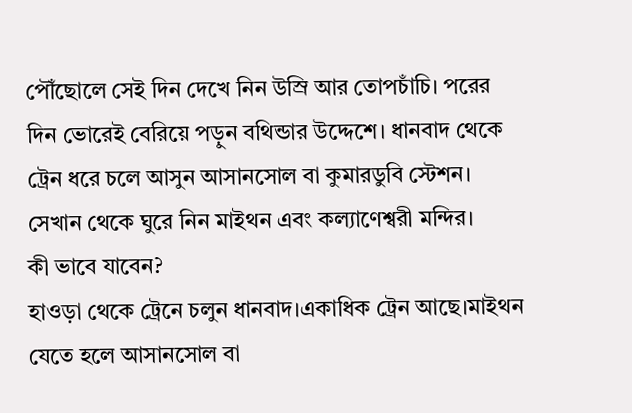পৌঁছোলে সেই দিন দেখে নিন উস্রি আর তোপচাঁচি। পরের দিন ভোরেই বেরিয়ে পড়ুন বথিন্ডার উদ্দেশে। ধানবাদ থেকে ট্রেন ধরে চলে আসুন আসানসোল বা কুমারডুবি স্টেশন। সেখান থেকে ঘুরে নিন মাইথন এবং কল্যাণেশ্বরী মন্দির।
কী ভাবে যাবেন?
হাওড়া থেকে ট্রেনে চলুন ধানবাদ।একাধিক ট্রেন আছে।মাইথন যেতে হলে আসানসোল বা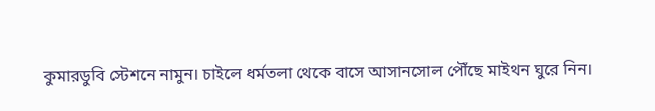কুমারডুবি স্টেশনে নামুন। চাইলে ধর্মতলা থেকে বাসে আসানসোল পৌঁছে মাইথন ঘুরে নিন।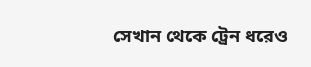সেখান থেকে ট্রেন ধরেও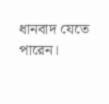ধানবাদ যেতে পারেন।